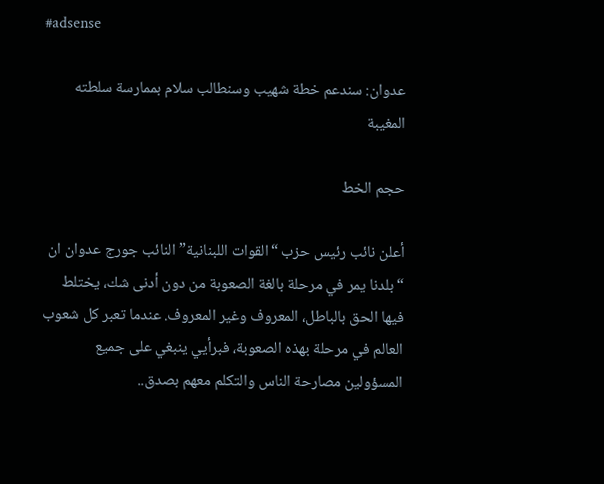#adsense

عدوان: سندعم خطة شهيب وسنطالب سلام بممارسة سلطته المغيبة

حجم الخط

أعلن نائب رئيس حزب “القوات اللبنانية” النائب جورج عدوان ان “بلدنا يمر في مرحلة بالغة الصعوبة من دون أدنى شك، يختلط فيها الحق بالباطل، المعروف وغير المعروف. عندما تعبر كل شعوب العالم في مرحلة بهذه الصعوبة، فبرأيي ينبغي على جميع المسؤولين مصارحة الناس والتكلم معهم بصدق..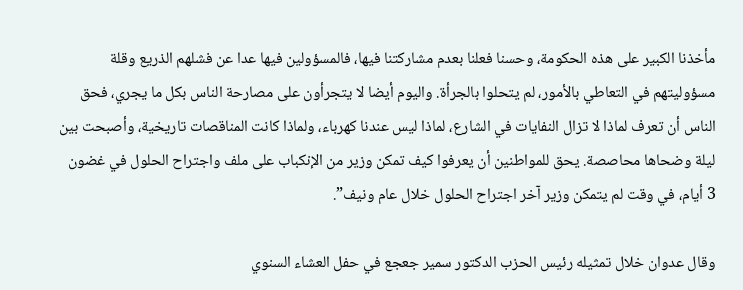مأخذنا الكبير على هذه الحكومة، وحسنا فعلنا بعدم مشاركتنا فيها، فالمسؤولين فيها عدا عن فشلهم الذريع وقلة مسؤوليتهم في التعاطي بالأمور، لم يتحلوا بالجرأة. واليوم أيضا لا يتجرأون على مصارحة الناس بكل ما يجري، فحق الناس أن تعرف لماذا لا تزال النفايات في الشارع، لماذا ليس عندنا كهرباء، ولماذا كانت المناقصات تاريخية، وأصبحت بين ليلة وضحاها محاصصة. يحق للمواطنين أن يعرفوا كيف تمكن وزير من الإنكباب على ملف واجتراح الحلول في غضون 3 أيام، في وقت لم يتمكن وزير آخر اجتراح الحلول خلال عام ونيف”.

وقال عدوان خلال تمثيله رئيس الحزب الدكتور سمير جعجع في حفل العشاء السنوي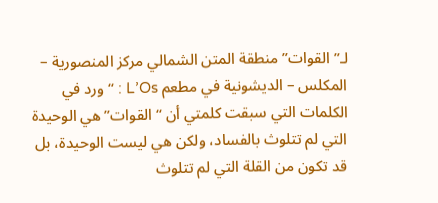لـ”القوات” منطقة المتن الشمالي مركز المنصورية – المكلس – الديشونية في مطعم L’Os : “ورد في الكلمات التي سبقت كلمتي أن “القوات” هي الوحيدة التي لم تتلوث بالفساد، ولكن هي ليست الوحيدة، بل قد تكون من القلة التي لم تتلوث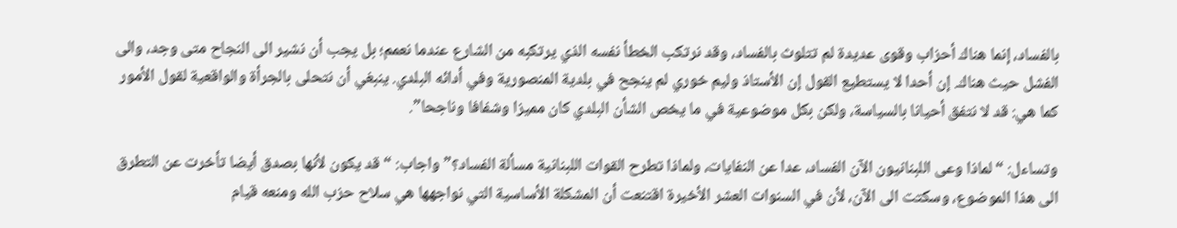بالفساد، إنما هناك أحزاب وقوى عديدة لم تتلوث بالفساد، وقد نرتكب الخطأ نفسه الذي يرتكبه من الشارع عندما نعمم؛ بل يجب أن نشير الى النجاح متى وجد، والى الفشل حيث هناك. إن أحدا لا يستطيع القول إن الأستاذ وليم خوري لم ينجح في بلدية المنصورية وفي أدائه البلدي. ينبغي أن نتحلى بالجرأة والواقعية لقول الأمور كما هي: قد لا نتفق أحيانا بالسياسة، ولكن بكل موضوعية في ما يخص الشأن البلدي كان مميزا وشفافا وناجحا”.

وتساءل: “لماذا وعى اللبنانيون الآن الفساد، عدا عن النفايات، ولماذا تطرح القوات اللبنانية مسألة الفساد؟” واجاب: “قد يكون لأنها بصدق أيضا تأخرت عن التطرق الى هذا الموضوع، وسكتت الى الآن، لأن في السنوات العشر الأخيرة اقتنعت أن المشكلة الأساسية التي نواجهها هي سلاح حزب الله ومنعه قيام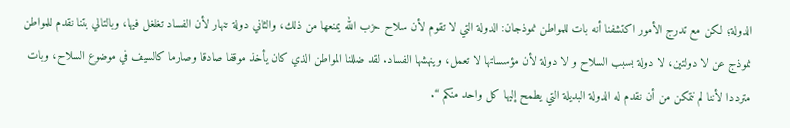الدولة؛ لكن مع تدرج الأمور اكتشفنا أنه بات للمواطن نموذجان: الدولة التي لا تقوم لأن سلاح حزب الله يمنعها من ذلك، والثاني دولة تنهار لأن الفساد تغلغل فيها، وبالتالي بتنا نقدم للمواطن نموذج عن لا دولتين، لا دولة بسبب السلاح و لا دولة لأن مؤسساتها لا تعمل، وينهشها الفساد. لقد ضللنا المواطن الذي كان يأخذ موقفا صادقا وصارما كالسيف في موضوع السلاح، وبات مترددا لأننا لم نتمكن من أن نقدم له الدولة البديلة التي يطمح إليها كل واحد منكم “.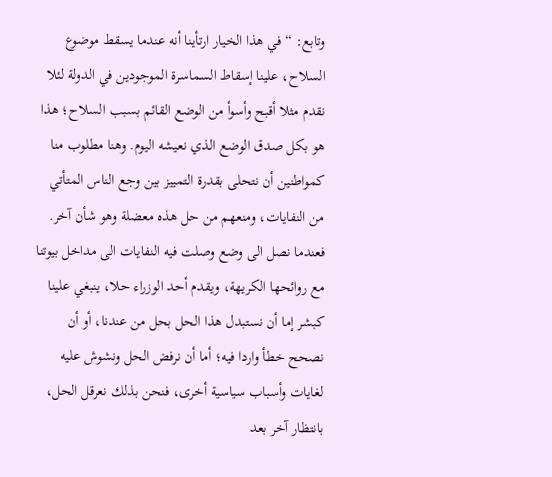وتابع: “في هذا الخيار ارتأينا أنه عندما يسقط موضوع السلاح، علينا إسقاط السماسرة الموجودين في الدولة لئلا نقدم مثلا أقبح وأسوأ من الوضع القائم بسبب السلاح؛ هذا هو بكل صدق الوضع الذي نعيشه اليوم. وهنا مطلوب منا كمواطنين أن نتحلى بقدرة التمييز بين وجع الناس المتأتي من النفايات، ومنعهم من حل هذه معضلة وهو شأن آخر. فعندما نصل الى وضع وصلت فيه النفايات الى مداخل بيوتنا مع روائحها الكريهة، ويقدم أحد الوزراء حلا، ينبغي علينا كبشر إما أن نستبدل هذا الحل بحل من عندنا، أو أن نصحح خطأ واردا فيه؛ أما أن نرفض الحل ونشوش عليه لغايات وأسباب سياسية أخرى، فنحن بذلك نعرقل الحل، بانتظار آخر بعد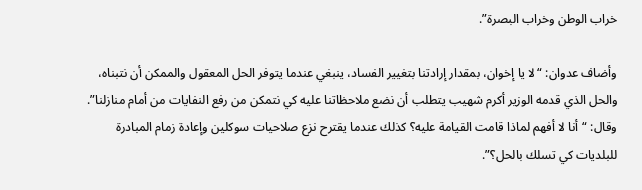خراب الوطن وخراب البصرة”.

وأضاف عدوان: “لا يا إخوان، بمقدار إرادتنا بتغيير الفساد، ينبغي عندما يتوفر الحل المعقول والممكن أن نتبناه، والحل الذي قدمه الوزير أكرم شهيب يتطلب أن نضع ملاحظاتنا عليه كي نتمكن من رفع النفايات من أمام منازلنا”. وقال: “أنا لا أفهم لماذا قامت القيامة عليه؟ كذلك عندما يقترح نزع صلاحيات سوكلين وإعادة زمام المبادرة للبلديات كي تسلك بالحل؟”.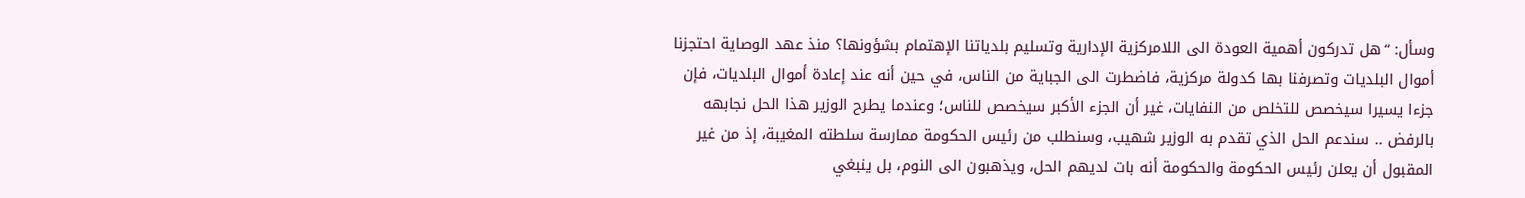وسأل: “هل تدركون أهمية العودة الى اللامركزية الإدارية وتسليم بلدياتنا الإهتمام بشؤونها؟ منذ عهد الوصاية احتجزنا أموال البلديات وتصرفنا بها كدولة مركزية، فاضطرت الى الجباية من الناس، في حين أنه عند إعادة أموال البلديات، فإن جزءا يسيرا سيخصص للتخلص من النفايات، غير أن الجزء الأكبر سيخصص للناس؛ وعندما يطرح الوزير هذا الحل نجابهه بالرفض .. سندعم الحل الذي تقدم به الوزير شهيب، وسنطلب من رئيس الحكومة ممارسة سلطته المغيبة، إذ من غير المقبول أن يعلن رئيس الحكومة والحكومة أنه بات لديهم الحل، ويذهبون الى النوم، بل ينبغي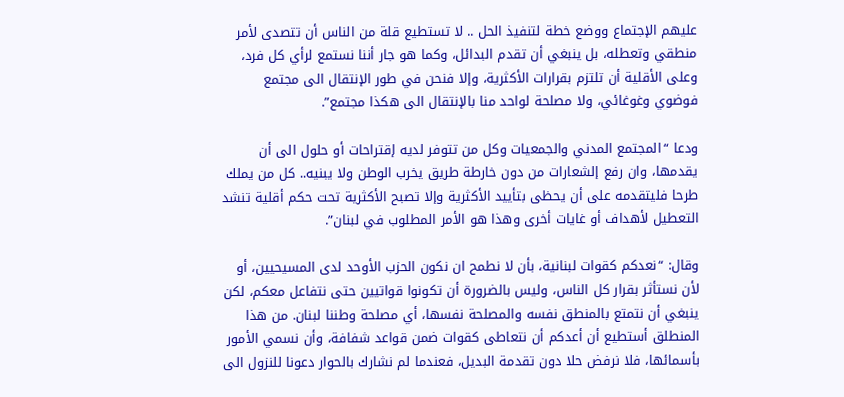عليهم الإجتماع ووضع خطة لتنفيذ الحل .. لا تستطيع قلة من الناس أن تتصدى لأمر منطقي وتعطله، بل ينبغي أن تقدم البدائل، وكما هو جار أننا نستمع لرأي كل فرد، وعلى الأقلية أن تلتزم بقرارات الأكثرية، وإلا فنحن في طور الإنتقال الى مجتمع فوضوي وغوغائي، ولا مصلحة لواحد منا بالإنتقال الى هكذا مجتمع”.

ودعا “المجتمع المدني والجمعيات وكل من تتوفر لديه إقتراحات أو حلول الى أن يقدمها، وان رفع إلشعارات من دون خارطة طريق يخرب الوطن ولا يبنيه.. كل من يملك طرحا فليتقدمه على أن يحظى بتأييد الأكثرية وإلا تصبح الأكثرية تحت حكم أقلية تنشد التعطيل لأهداف أو غايات أخرى وهذا هو الأمر المطلوب في لبنان”.

وقال: “نعدكم كقوات لبنانية، بأن لا نطمح ان نكون الحزب الأوحد لدى المسيحيين، أو لأن نستأثر بقرار كل الناس، وليس بالضرورة أن تكونوا قواتيين حتى نتفاعل معكم، لكن ينبغي أن نتمتع بالمنطق نفسه والمصلحة نفسها، أي مصلحة وطننا لبنان. من هذا المنطلق أستطيع أن أعدكم أن نتعاطى كقوات ضمن قواعد شفافة، وأن نسمي الأمور بأسمائها، فلا نرفض حلا دون تقدمة البديل، فعندما لم نشارك بالحوار دعونا للنزول الى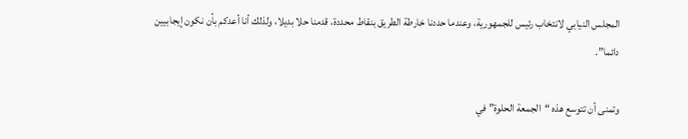المجلس النيابي لانتخاب رئيس للجمهورية، وعندما حددنا خارطة الطريق بنقاط محددة، قدمنا حلا بديلا، ولذلك أنا أعدكم بأن نكون إيجابيين دائما”.

وتمنى أن تتوسع هذه “الجمعة الحلوة” في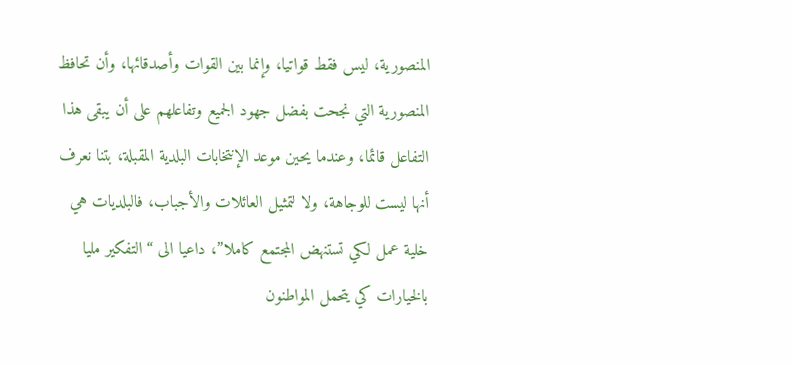المنصورية، ليس فقط قواتيا، وإنما بين القوات وأصدقائها، وأن تحافظ المنصورية التي نجحت بفضل جهود الجميع وتفاعلهم على أن يبقى هذا التفاعل قائما، وعندما يحين موعد الإنتخابات البلدية المقبلة، بتنا نعرف أنها ليست للوجاهة، ولا لتمثيل العائلات والأجباب، فالبلديات هي خلية عمل لكي تستنهض المجتمع كاملا”، داعيا الى “التفكير مليا بالخيارات كي يتحمل المواطنون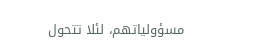مسؤولياتهم، لئلا تتحول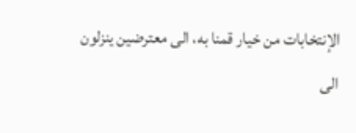الإنتخابات من خيار قمنا به، الى معترضين ينزلون الى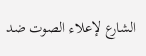الشارع لإعلاء الصوت ضد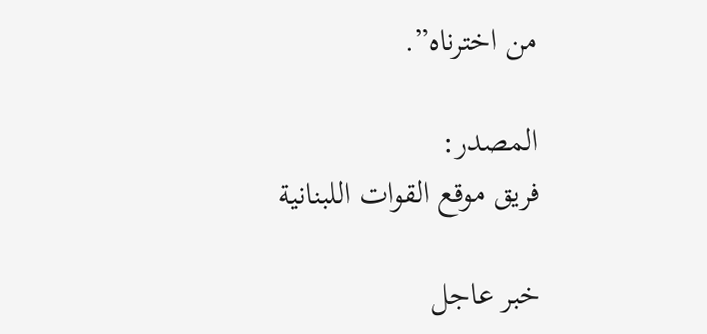من اخترناه”.

المصدر:
فريق موقع القوات اللبنانية

خبر عاجل